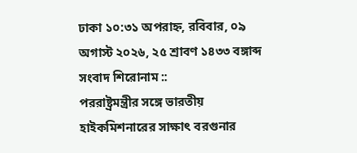ঢাকা ১০:৩১ অপরাহ্ন, রবিবার, ০৯ অগাস্ট ২০২৬, ২৫ শ্রাবণ ১৪৩৩ বঙ্গাব্দ
সংবাদ শিরোনাম ::
পররাষ্ট্রমন্ত্রীর সঙ্গে ভারতীয় হাইকমিশনারের সাক্ষাৎ বরগুনার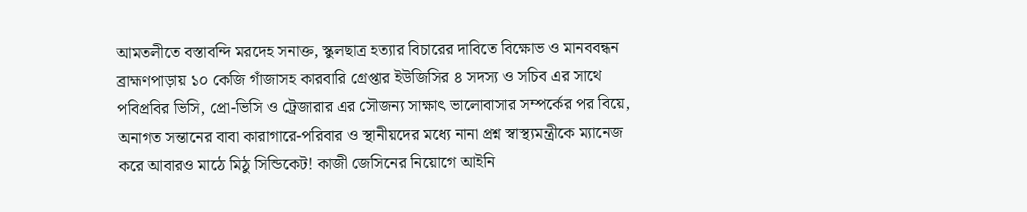আমতলীতে বস্তাবন্দি মরদেহ সনাক্ত, স্কুলছাত্র হত্যার বিচারের দাবিতে বিক্ষোভ ও মানববন্ধন ব্রাহ্মণপাড়ায় ১০ কেজি গাঁজাসহ কারবারি গ্রেপ্তার ইউজিসির ৪ সদস্য ও সচিব এর সাথে পবিপ্রবির ভিসি, প্রো-ভিসি ও ট্রেজারার এর সৌজন্য সাক্ষাৎ ভালোবাসার সম্পর্কের পর বিয়ে, অনাগত সন্তানের বাবা কারাগারে-পরিবার ও স্থানীয়দের মধ্যে নানা প্রশ্ন স্বাস্থ্যমন্ত্রীকে ম্যানেজ করে আবারও মাঠে মিঠু সিন্ডিকেট! কাজী জেসিনের নিয়োগে আইনি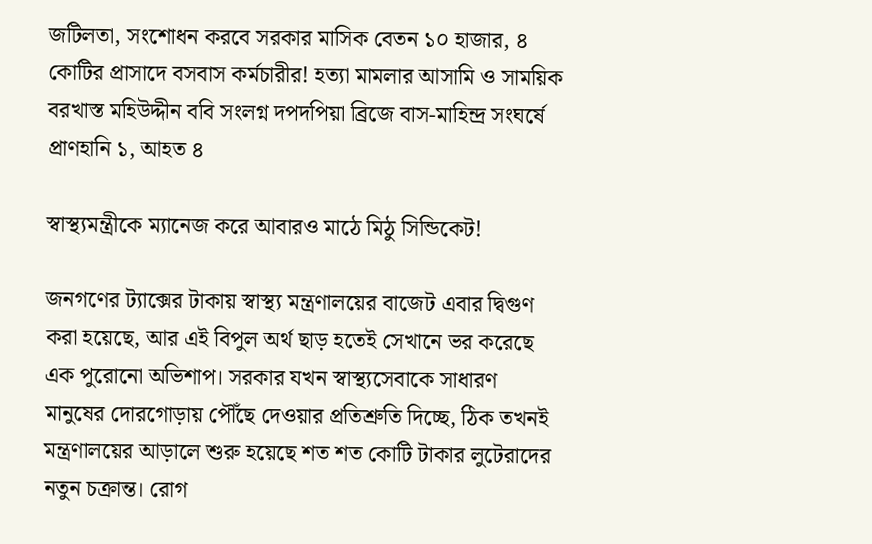জটিলতা, সংশোধন করবে সরকার মাসিক বেতন ১০ হাজার, ৪ কোটির প্রাসাদে বসবাস কর্মচারীর! হত্যা মামলার আসামি ও সাময়িক বরখাস্ত মহিউদ্দীন ববি সংলগ্ন দপদপিয়া ব্রিজে বাস-মাহিন্দ্র সংঘর্ষে প্রাণহানি ১, আহত ৪

স্বাস্থ্যমন্ত্রীকে ম্যানেজ করে আবারও মাঠে মিঠু সিন্ডিকেট!

জনগণের ট্যাক্সের টাকায় স্বাস্থ্য মন্ত্রণালয়ের বাজেট এবার দ্বিগুণ করা হয়েছে, আর এই বিপুল অর্থ ছাড় হতেই সেখানে ভর করেছে এক পুরোনো অভিশাপ। সরকার যখন স্বাস্থ্যসেবাকে সাধারণ মানুষের দোরগোড়ায় পৌঁছে দেওয়ার প্রতিশ্রুতি দিচ্ছে, ঠিক তখনই মন্ত্রণালয়ের আড়ালে শুরু হয়েছে শত শত কোটি টাকার লুটেরাদের নতুন চক্রান্ত। রোগ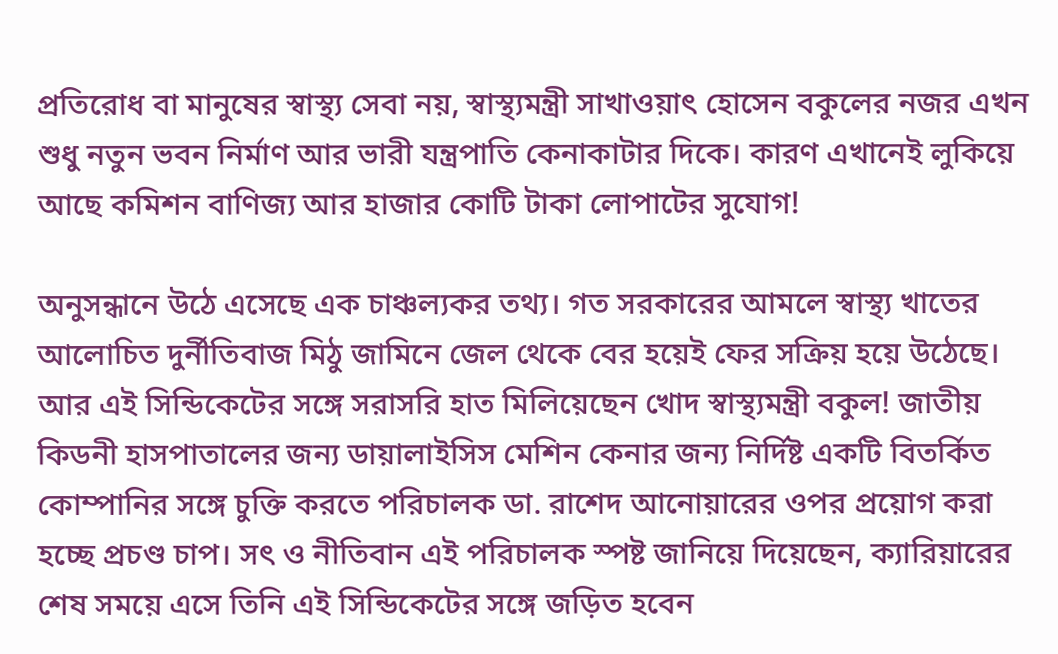প্রতিরোধ বা মানুষের স্বাস্থ্য সেবা নয়, স্বাস্থ্যমন্ত্রী সাখাওয়াৎ হোসেন বকুলের নজর এখন শুধু নতুন ভবন নির্মাণ আর ভারী যন্ত্রপাতি কেনাকাটার দিকে। কারণ এখানেই লুকিয়ে আছে কমিশন বাণিজ্য আর হাজার কোটি টাকা লোপাটের সুযোগ!

অনুসন্ধানে উঠে এসেছে এক চাঞ্চল্যকর তথ্য। গত সরকারের আমলে স্বাস্থ্য খাতের আলোচিত দুর্নীতিবাজ মিঠু জামিনে জেল থেকে বের হয়েই ফের সক্রিয় হয়ে উঠেছে। আর এই সিন্ডিকেটের সঙ্গে সরাসরি হাত মিলিয়েছেন খোদ স্বাস্থ্যমন্ত্রী বকুল! জাতীয় কিডনী হাসপাতালের জন্য ডায়ালাইসিস মেশিন কেনার জন্য নির্দিষ্ট একটি বিতর্কিত কোম্পানির সঙ্গে চুক্তি করতে পরিচালক ডা. রাশেদ আনোয়ারের ওপর প্রয়োগ করা হচ্ছে প্রচণ্ড চাপ। সৎ ও নীতিবান এই পরিচালক স্পষ্ট জানিয়ে দিয়েছেন, ক্যারিয়ারের শেষ সময়ে এসে তিনি এই সিন্ডিকেটের সঙ্গে জড়িত হবেন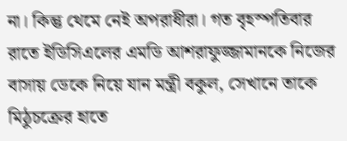না। কিন্তু থেমে নেই অপরাধীরা। গত বৃহস্পতিবার রাতে ইডিসিএলের এমডি আশরাফুজ্জামানকে নিজের বাসায় ডেকে নিয়ে যান মন্ত্রী বকুল, সেখানে তাকে মিঠুচক্রের হাতে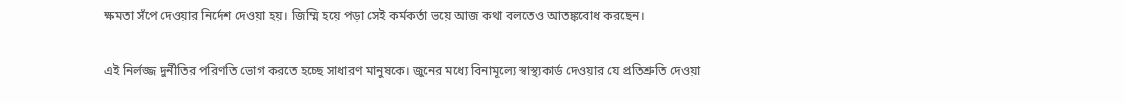ক্ষমতা সঁপে দেওয়ার নির্দেশ দেওয়া হয়। জিম্মি হয়ে পড়া সেই কর্মকর্তা ভয়ে আজ কথা বলতেও আতঙ্কবোধ করছেন।

এই নির্লজ্জ দুর্নীতির পরিণতি ভোগ করতে হচ্ছে সাধারণ মানুষকে। জুনের মধ্যে বিনামূল্যে স্বাস্থ্যকার্ড দেওয়ার যে প্রতিশ্রুতি দেওয়া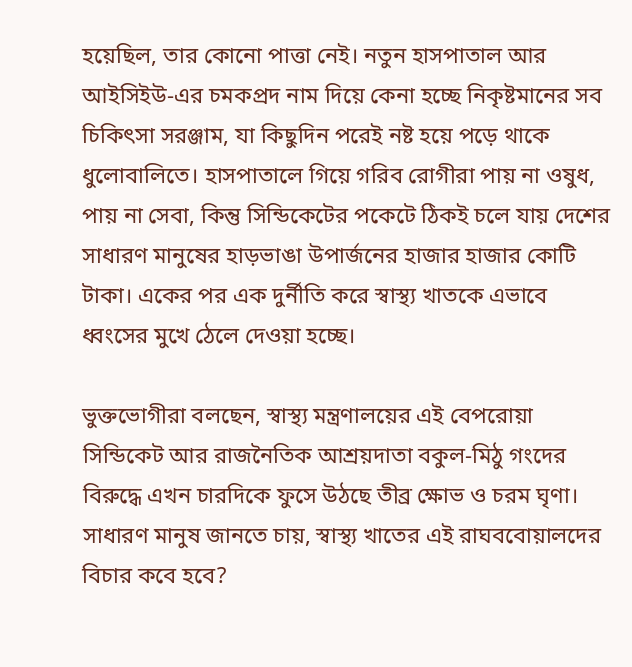হয়েছিল, তার কোনো পাত্তা নেই। নতুন হাসপাতাল আর আইসিইউ-এর চমকপ্রদ নাম দিয়ে কেনা হচ্ছে নিকৃষ্টমানের সব চিকিৎসা সরঞ্জাম, যা কিছুদিন পরেই নষ্ট হয়ে পড়ে থাকে ধুলোবালিতে। হাসপাতালে গিয়ে গরিব রোগীরা পায় না ওষুধ, পায় না সেবা, কিন্তু সিন্ডিকেটের পকেটে ঠিকই চলে যায় দেশের সাধারণ মানুষের হাড়ভাঙা উপার্জনের হাজার হাজার কোটি টাকা। একের পর এক দুর্নীতি করে স্বাস্থ্য খাতকে এভাবে ধ্বংসের মুখে ঠেলে দেওয়া হচ্ছে।

ভুক্তভোগীরা বলছেন, স্বাস্থ্য মন্ত্রণালয়ের এই বেপরোয়া সিন্ডিকেট আর রাজনৈতিক আশ্রয়দাতা বকুল-মিঠু গংদের বিরুদ্ধে এখন চারদিকে ফুসে উঠছে তীব্র ক্ষোভ ও চরম ঘৃণা। সাধারণ মানুষ জানতে চায়, স্বাস্থ্য খাতের এই রাঘববোয়ালদের বিচার কবে হবে?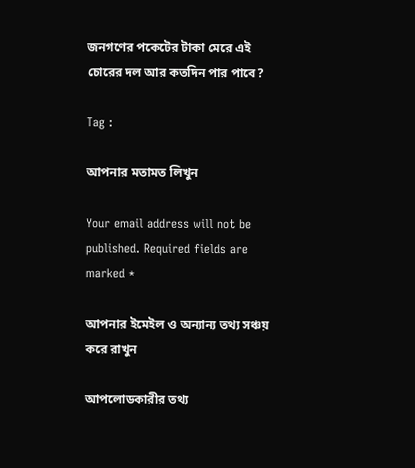জনগণের পকেটের টাকা মেরে এই চোরের দল আর কতদিন পার পাবে?

Tag :

আপনার মতামত লিখুন

Your email address will not be published. Required fields are marked *

আপনার ইমেইল ও অন্যান্য তথ্য সঞ্চয় করে রাখুন

আপলোডকারীর তথ্য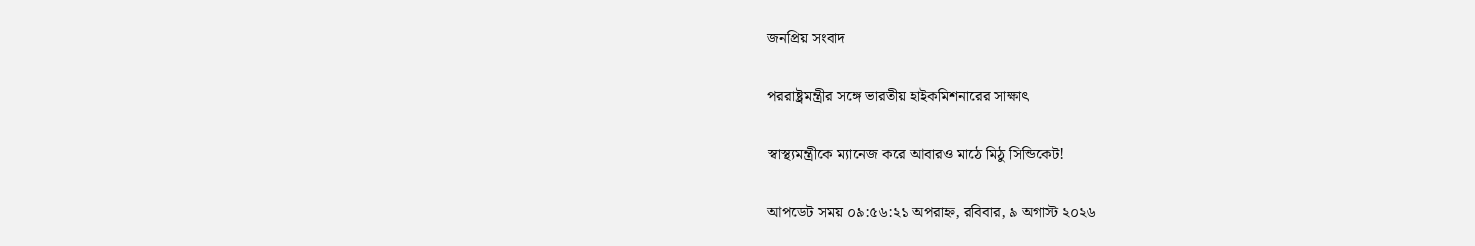জনপ্রিয় সংবাদ

পররাষ্ট্রমন্ত্রীর সঙ্গে ভারতীয় হাইকমিশনারের সাক্ষাৎ

স্বাস্থ্যমন্ত্রীকে ম্যানেজ করে আবারও মাঠে মিঠু সিন্ডিকেট!

আপডেট সময় ০৯:৫৬:২১ অপরাহ্ন, রবিবার, ৯ অগাস্ট ২০২৬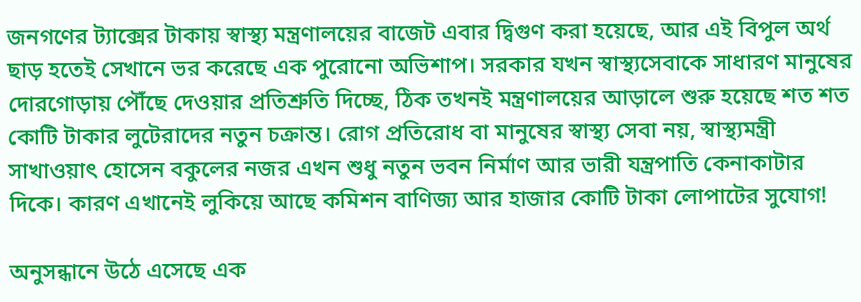জনগণের ট্যাক্সের টাকায় স্বাস্থ্য মন্ত্রণালয়ের বাজেট এবার দ্বিগুণ করা হয়েছে, আর এই বিপুল অর্থ ছাড় হতেই সেখানে ভর করেছে এক পুরোনো অভিশাপ। সরকার যখন স্বাস্থ্যসেবাকে সাধারণ মানুষের দোরগোড়ায় পৌঁছে দেওয়ার প্রতিশ্রুতি দিচ্ছে, ঠিক তখনই মন্ত্রণালয়ের আড়ালে শুরু হয়েছে শত শত কোটি টাকার লুটেরাদের নতুন চক্রান্ত। রোগ প্রতিরোধ বা মানুষের স্বাস্থ্য সেবা নয়, স্বাস্থ্যমন্ত্রী সাখাওয়াৎ হোসেন বকুলের নজর এখন শুধু নতুন ভবন নির্মাণ আর ভারী যন্ত্রপাতি কেনাকাটার দিকে। কারণ এখানেই লুকিয়ে আছে কমিশন বাণিজ্য আর হাজার কোটি টাকা লোপাটের সুযোগ!

অনুসন্ধানে উঠে এসেছে এক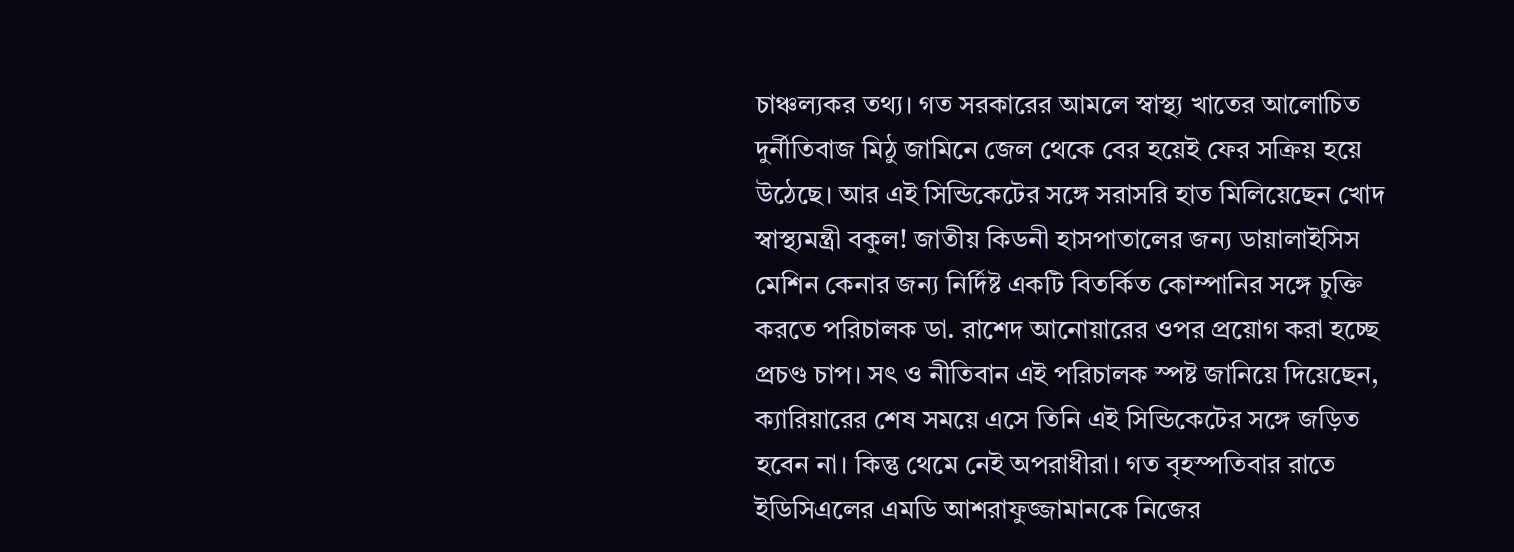চাঞ্চল্যকর তথ্য। গত সরকারের আমলে স্বাস্থ্য খাতের আলোচিত দুর্নীতিবাজ মিঠু জামিনে জেল থেকে বের হয়েই ফের সক্রিয় হয়ে উঠেছে। আর এই সিন্ডিকেটের সঙ্গে সরাসরি হাত মিলিয়েছেন খোদ স্বাস্থ্যমন্ত্রী বকুল! জাতীয় কিডনী হাসপাতালের জন্য ডায়ালাইসিস মেশিন কেনার জন্য নির্দিষ্ট একটি বিতর্কিত কোম্পানির সঙ্গে চুক্তি করতে পরিচালক ডা. রাশেদ আনোয়ারের ওপর প্রয়োগ করা হচ্ছে প্রচণ্ড চাপ। সৎ ও নীতিবান এই পরিচালক স্পষ্ট জানিয়ে দিয়েছেন, ক্যারিয়ারের শেষ সময়ে এসে তিনি এই সিন্ডিকেটের সঙ্গে জড়িত হবেন না। কিন্তু থেমে নেই অপরাধীরা। গত বৃহস্পতিবার রাতে ইডিসিএলের এমডি আশরাফুজ্জামানকে নিজের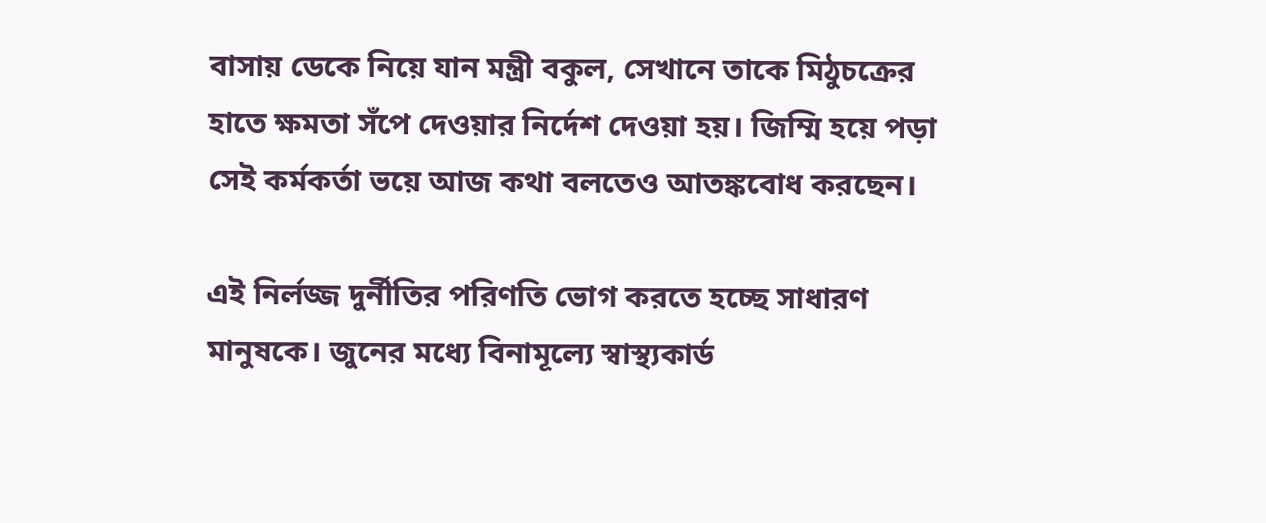বাসায় ডেকে নিয়ে যান মন্ত্রী বকুল, সেখানে তাকে মিঠুচক্রের হাতে ক্ষমতা সঁপে দেওয়ার নির্দেশ দেওয়া হয়। জিম্মি হয়ে পড়া সেই কর্মকর্তা ভয়ে আজ কথা বলতেও আতঙ্কবোধ করছেন।

এই নির্লজ্জ দুর্নীতির পরিণতি ভোগ করতে হচ্ছে সাধারণ মানুষকে। জুনের মধ্যে বিনামূল্যে স্বাস্থ্যকার্ড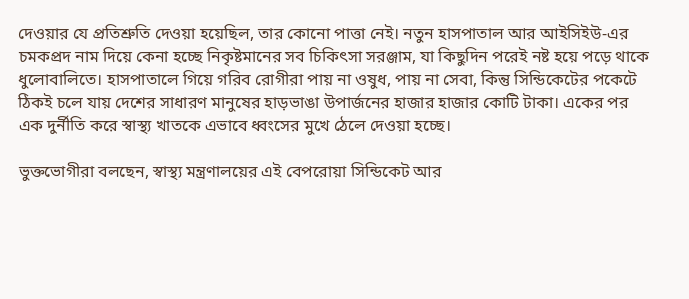দেওয়ার যে প্রতিশ্রুতি দেওয়া হয়েছিল, তার কোনো পাত্তা নেই। নতুন হাসপাতাল আর আইসিইউ-এর চমকপ্রদ নাম দিয়ে কেনা হচ্ছে নিকৃষ্টমানের সব চিকিৎসা সরঞ্জাম, যা কিছুদিন পরেই নষ্ট হয়ে পড়ে থাকে ধুলোবালিতে। হাসপাতালে গিয়ে গরিব রোগীরা পায় না ওষুধ, পায় না সেবা, কিন্তু সিন্ডিকেটের পকেটে ঠিকই চলে যায় দেশের সাধারণ মানুষের হাড়ভাঙা উপার্জনের হাজার হাজার কোটি টাকা। একের পর এক দুর্নীতি করে স্বাস্থ্য খাতকে এভাবে ধ্বংসের মুখে ঠেলে দেওয়া হচ্ছে।

ভুক্তভোগীরা বলছেন, স্বাস্থ্য মন্ত্রণালয়ের এই বেপরোয়া সিন্ডিকেট আর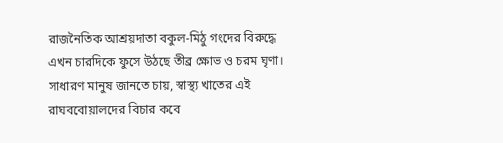রাজনৈতিক আশ্রয়দাতা বকুল-মিঠু গংদের বিরুদ্ধে এখন চারদিকে ফুসে উঠছে তীব্র ক্ষোভ ও চরম ঘৃণা। সাধারণ মানুষ জানতে চায়, স্বাস্থ্য খাতের এই রাঘববোয়ালদের বিচার কবে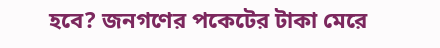হবে? জনগণের পকেটের টাকা মেরে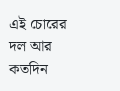এই চোরের দল আর কতদিন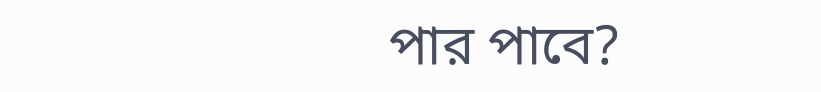পার পাবে?